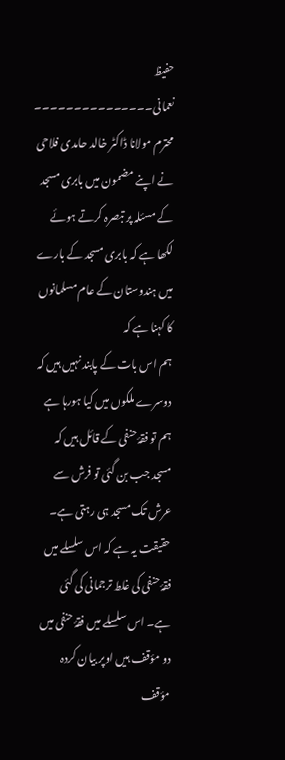حفیظ نعمانی۔۔۔۔۔۔۔۔۔۔۔۔۔۔۔
محترم مولانا ڈاکٹر خالد حامدی فلاحی نے اپنے مضمون میں بابری مسجد کے مسئلہ پر تبصرہ کرتے ہوئے لکھا ہے کہ بابری مسجد کے بارے میں ہندوستان کے عام مسلمانوں کا کہنا ہے کہ
ہم اس بات کے پابند نہیں ہیں کہ دوسرے ملکوں میں کیا ہورہا ہے ہم تو فقۂ حنفی کے قائل ہیں کہ مسجد جب بن گئی تو فرش سے عرش تک مسجد ہی رہتی ہے۔ حقیقت یہ ہے کہ اس سلسلے میں فقۂ حنفی کی غلط ترجمانی کی گئی ہے۔ اس سلسلے میں فقۂ حنفی میں دو مؤقف ہیں اوپر بیان کردہ مؤقف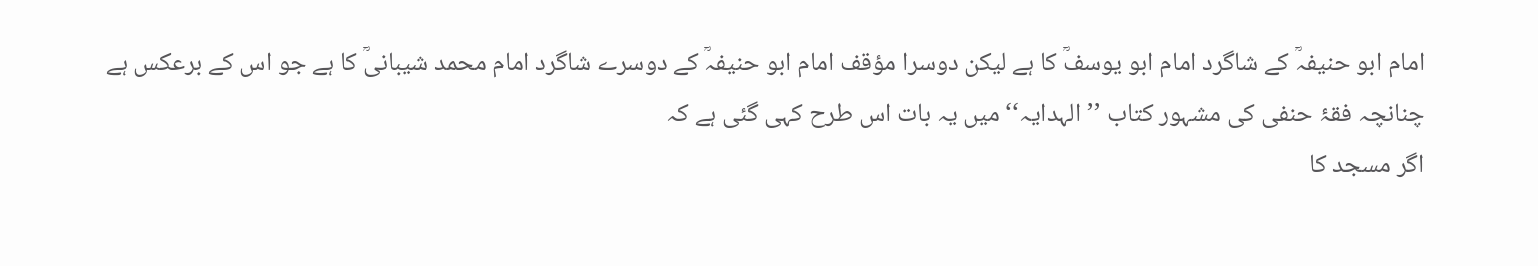امام ابو حنیفہؒ کے شاگرد امام ابو یوسفؒ کا ہے لیکن دوسرا مؤقف امام ابو حنیفہؒ کے دوسرے شاگرد امام محمد شیبانیؒ کا ہے جو اس کے برعکس ہے چنانچہ فقۂ حنفی کی مشہور کتاب ’’الہدایہ‘‘ میں یہ بات اس طرح کہی گئی ہے کہ
اگر مسجد کا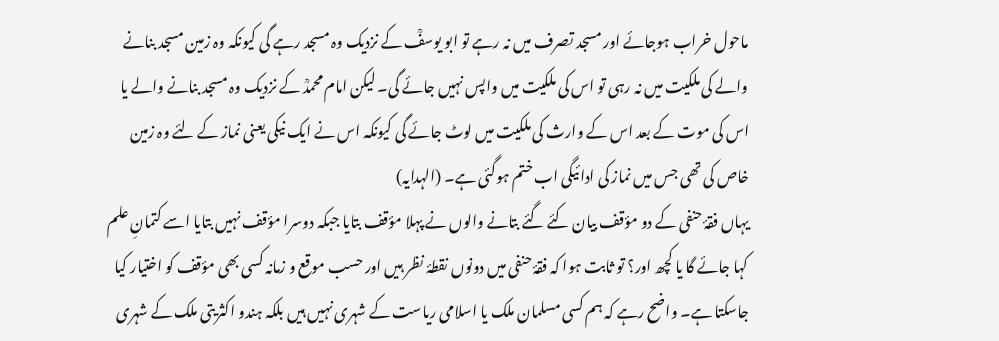ماحول خراب ہوجائے اور مسجد تصرف میں نہ رہے تو ابو یوسفؒ کے نزدیک وہ مسجد رہے گی کیونکہ وہ زمین مسجد بنانے والے کی ملکیت میں نہ رہی تو اس کی ملکیت میں واپس نہیں جائے گی۔ لیکن امام محمدؒ کے نزدیک وہ مسجد بنانے والے یا اس کی موت کے بعد اس کے وارث کی ملکیت میں لوٹ جائے گی کیونکہ اس نے ایک نیکی یعنی نماز کے لئے وہ زمین خاص کی تھی جس میں نماز کی ادائیگی اب ختم ہوگئی ہے۔ (الہدایہ)
یہاں فقۂ حنفی کے دو مؤقف بیان کئے گئے بتانے والوں نے پہلا مؤقف بتایا جبکہ دوسرا مؤقف نہیں بتایا اسے کتمانِ علم کہا جائے گا یا کچھ اور؟ تو ثابت ہوا کہ فقۂ حنفی میں دونوں نقطۂ نظر ہیں اور حسب موقع و زمانہ کسی بھی مؤقف کو اختیار کیا جاسکتا ہے۔ واضح رہے کہ ہم کسی مسلمان ملک یا اسلامی ریاست کے شہری نہیں ہیں بلکہ ہندو اکثریتی ملک کے شہری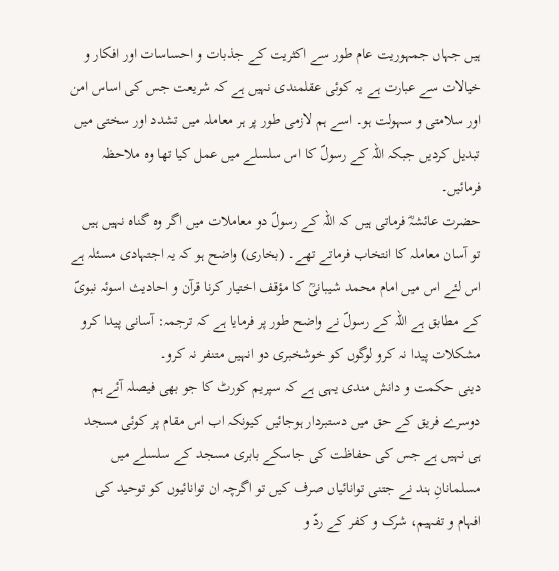ہیں جہاں جمہوریت عام طور سے اکثریت کے جذبات و احساسات اور افکار و خیالات سے عبارت ہے یہ کوئی عقلمندی نہیں ہے کہ شریعت جس کی اساس امن اور سلامتی و سہولت ہو۔ اسے ہم لازمی طور پر ہر معاملہ میں تشدد اور سختی میں تبدیل کردیں جبکہ اللہ کے رسولؐ کا اس سلسلے میں عمل کیا تھا وہ ملاحظہ فرمائیں۔
حضرت عائشہؓ فرماتی ہیں کہ اللہ کے رسولؐ دو معاملات میں اگر وہ گناہ نہیں ہیں تو آسان معاملہ کا انتخاب فرماتے تھے۔ (بخاری) واضح ہو کہ یہ اجتہادی مسئلہ ہے اس لئے اس میں امام محمد شیبانیؒ کا مؤقف اختیار کرنا قرآن و احادیث اسوئہ نبویؐ کے مطابق ہے اللہ کے رسولؐ نے واضح طور پر فرمایا ہے کہ ترجمہ: آسانی پیدا کرو مشکلات پیدا نہ کرو لوگوں کو خوشخبری دو انہیں متنفر نہ کرو۔
دینی حکمت و دانش مندی یہی ہے کہ سپریم کورٹ کا جو بھی فیصلہ آئے ہم دوسرے فریق کے حق میں دستبردار ہوجائیں کیونکہ اب اس مقام پر کوئی مسجد ہی نہیں ہے جس کی حفاظت کی جاسکے بابری مسجد کے سلسلے میں مسلمانانِ ہند نے جتنی توانائیاں صرف کیں تو اگرچہ ان توانائیوں کو توحید کی افہام و تفہیم، شرک و کفر کے ردّ و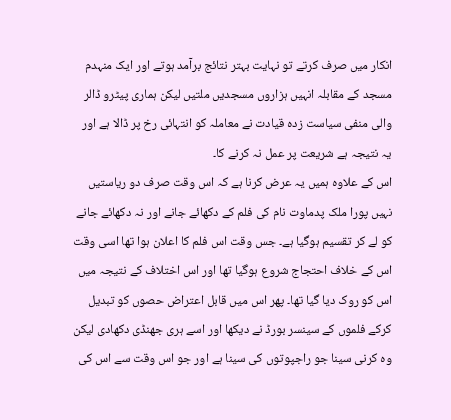انکار میں صرف کرتے تو نہایت بہتر نتائج برآمد ہوتے اور ایک منہدم مسجد کے مقابلہ انہیں ہزاروں مسجدیں ملتیں لیکن ہماری پیٹرو ڈالر والی منفی سیاست زدہ قیادت نے معاملہ کو انتہائی رخ پر ڈالا ہے اور یہ نتیجہ ہے شریعت پر عمل نہ کرنے کا۔
اس کے علاوہ ہمیں یہ عرض کرنا ہے کہ اس وقت صرف دو ریاستیں نہیں پورا ملک پدماوت نام کی فلم کے دکھائے جانے اور نہ دکھائے جانے کو لے کر تقسیم ہوگیا ہے۔ جس وقت اس فلم کا اعلان ہوا تھا اسی وقت اس کے خلاف احتجاج شروع ہوگیا تھا اور اس اختلاف کے نتیجہ میں اس کو روک دیا گیا تھا۔ پھر اس میں قابل اعتراض حصوں کو تبدیل کرکے فلموں کے سینسر بورڈ نے دیکھا اور اسے ہری جھنڈی دکھادی لیکن وہ کرنی سینا جو راجپوتوں کی سینا ہے اور جو اس وقت سے اس کی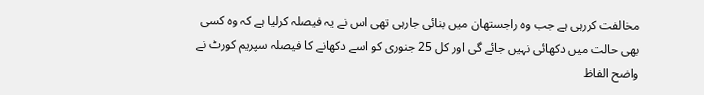مخالفت کررہی ہے جب وہ راجستھان میں بنائی جارہی تھی اس نے یہ فیصلہ کرلیا ہے کہ وہ کسی بھی حالت میں دکھائی نہیں جائے گی اور کل 25 جنوری کو اسے دکھانے کا فیصلہ سپریم کورٹ نے واضح الفاظ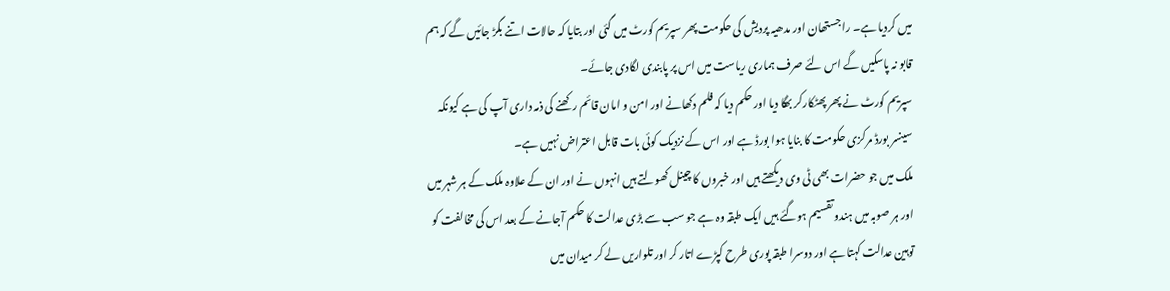میں کردیا ہے۔ راجستھان اور مدھیہ پردیش کی حکومت پھر سپریم کورٹ میں گئی اور بتایا کہ حالات اتنے بگڑ جائیں گے کہ ہم قابو نہ پاسکیں گے اس لئے صرف ہماری ریاست میں اس پر پابندی لگادی جائے۔
سپریم کورٹ نے پھر پھٹکارکر بھگا دیا اور حکم دیا کہ فلم دکھانے اور امن و امان قائم رکھنے کی ذمہ داری آپ کی ہے کیونکہ سینسر بورڈ مرکزی حکومت کا بنایا ہوا بورڈ ہے اور اس کے نزدیک کوئی بات قابل اعتراض نہیں ہے۔
ملک میں جو حضرات بھی ٹی وی دیکھتے ہیں اور خبروں کا چینل کھولتے ہیں انہوں نے اور ان کے علاوہ ملک کے ہر شہر میں اور ہر صوبہ میں ہندو تقسیم ہوگئے ہیں ایک طبقہ وہ ہے جو سب سے بڑی عدالت کا حکم آجانے کے بعد اس کی مخالفت کو توہین عدالت کہتا ہے اور دوسرا طبقہ پوری طرح کپڑے اتار کر اور تلواریں لے کر میدان میں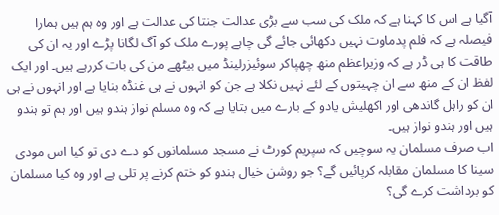آگیا ہے اس کا کہنا ہے کہ ملک کی سب سے بڑی عدالت جنتا کی عدالت ہے اور وہ ہم ہیں ہمارا فیصلہ ہے کہ فلم پدماوت نہیں دکھائی جائے گی چاہے پورے ملک کو آگ لگانا پڑے اور یہ ان کی طاقت کا ہی ڈر ہے کہ وزیراعظم منھ چھپاکر سوئیزرلینڈ میں بیٹھے من کی بات کررہے ہیں۔ اور ایک لفظ ان کے منھ سے ان چہیتوں کے لئے نہیں نکلا ہے جن کو انہوں نے ہی غنڈہ بنایا ہے اور انہوں نے ہی ان کو راہل گاندھی اور اکھلیش یادو کے بارے میں بتایا ہے کہ وہ مسلم نواز ہندو ہیں اور ہم تو ہندو ہیں اور ہندو نواز ہیں۔
اب صرف مسلمان یہ سوچیں کہ سپریم کورٹ نے مسجد مسلمانوں کو دے دی تو کیا اس مودی سینا کا مسلمان مقابلہ کرپائیں گے؟ جو روشن خیال ہندو کو ختم کرنے پر تلی ہے اور وہ کیا مسلمان کو برداشت کرے گی؟